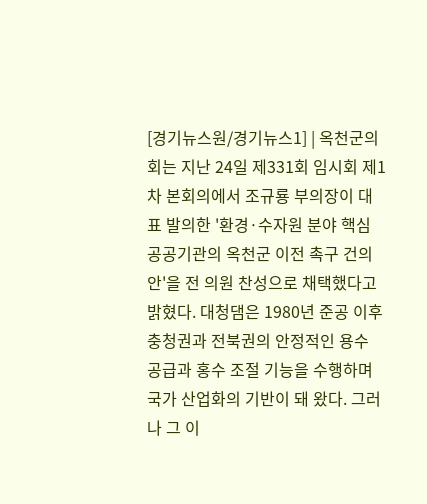[경기뉴스원/경기뉴스1] | 옥천군의회는 지난 24일 제331회 임시회 제1차 본회의에서 조규룡 부의장이 대표 발의한 '환경·수자원 분야 핵심 공공기관의 옥천군 이전 촉구 건의안'을 전 의원 찬성으로 채택했다고 밝혔다. 대청댐은 1980년 준공 이후 충청권과 전북권의 안정적인 용수 공급과 홍수 조절 기능을 수행하며 국가 산업화의 기반이 돼 왔다. 그러나 그 이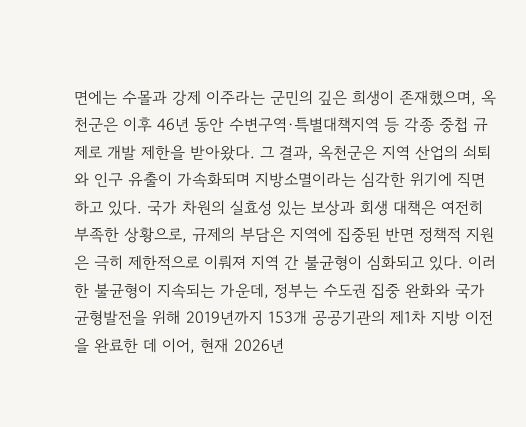면에는 수몰과 강제 이주라는 군민의 깊은 희생이 존재했으며, 옥천군은 이후 46년 동안 수변구역·특별대책지역 등 각종 중첩 규제로 개발 제한을 받아왔다. 그 결과, 옥천군은 지역 산업의 쇠퇴와 인구 유출이 가속화되며 지방소멸이라는 심각한 위기에 직면하고 있다. 국가 차원의 실효성 있는 보상과 회생 대책은 여전히 부족한 상황으로, 규제의 부담은 지역에 집중된 반면 정책적 지원은 극히 제한적으로 이뤄져 지역 간 불균형이 심화되고 있다. 이러한 불균형이 지속되는 가운데, 정부는 수도권 집중 완화와 국가균형발전을 위해 2019년까지 153개 공공기관의 제1차 지방 이전을 완료한 데 이어, 현재 2026년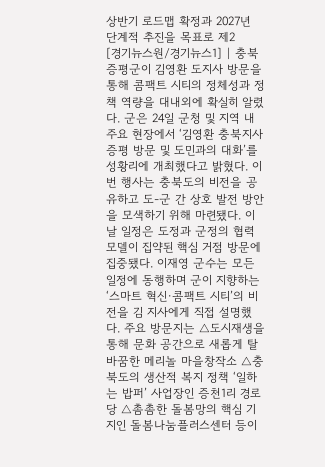상반기 로드맵 확정과 2027년 단계적 추진을 목표로 제2
[경기뉴스원/경기뉴스1] | 충북 증평군이 김영환 도지사 방문을 통해 콤팩트 시티의 정체성과 정책 역량을 대내외에 확실히 알렸다. 군은 24일 군청 및 지역 내 주요 현장에서 ‘김영환 충북지사 증평 방문 및 도민과의 대화’를 성황리에 개최했다고 밝혔다. 이번 행사는 충북도의 비전을 공유하고 도-군 간 상호 발전 방안을 모색하기 위해 마련됐다. 이날 일정은 도정과 군정의 협력 모델이 집약된 핵심 거점 방문에 집중됐다. 이재영 군수는 모든 일정에 동행하며 군이 지향하는 ‘스마트 혁신·콤팩트 시티’의 비전을 김 지사에게 직접 설명했다. 주요 방문지는 △도시재생을 통해 문화 공간으로 새롭게 탈바꿈한 메리놀 마을창작소 △충북도의 생산적 복지 정책 ‘일하는 밥퍼’ 사업장인 증천1리 경로당 △촘촘한 돌봄망의 핵심 기지인 돌봄나눔플러스센터 등이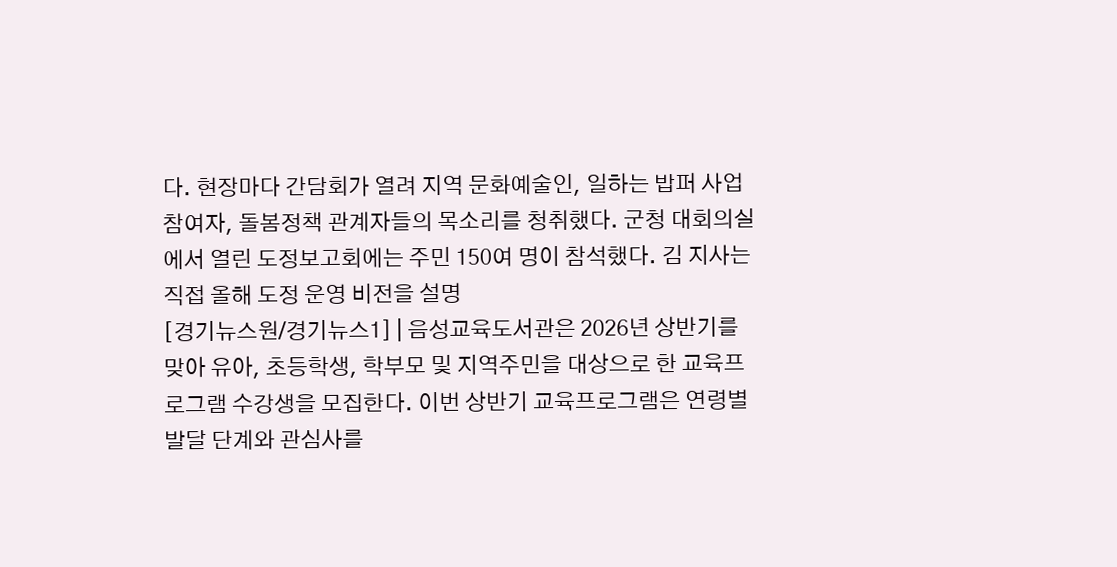다. 현장마다 간담회가 열려 지역 문화예술인, 일하는 밥퍼 사업 참여자, 돌봄정책 관계자들의 목소리를 청취했다. 군청 대회의실에서 열린 도정보고회에는 주민 150여 명이 참석했다. 김 지사는 직접 올해 도정 운영 비전을 설명
[경기뉴스원/경기뉴스1] | 음성교육도서관은 2026년 상반기를 맞아 유아, 초등학생, 학부모 및 지역주민을 대상으로 한 교육프로그램 수강생을 모집한다. 이번 상반기 교육프로그램은 연령별 발달 단계와 관심사를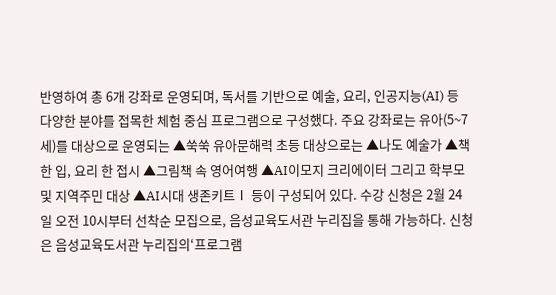반영하여 총 6개 강좌로 운영되며, 독서를 기반으로 예술, 요리, 인공지능(AI) 등 다양한 분야를 접목한 체험 중심 프로그램으로 구성했다. 주요 강좌로는 유아(5~7세)를 대상으로 운영되는 ▲쑥쑥 유아문해력 초등 대상으로는 ▲나도 예술가 ▲책 한 입, 요리 한 접시 ▲그림책 속 영어여행 ▲AI이모지 크리에이터 그리고 학부모 및 지역주민 대상 ▲AI시대 생존키트Ⅰ 등이 구성되어 있다. 수강 신청은 2월 24일 오전 10시부터 선착순 모집으로, 음성교육도서관 누리집을 통해 가능하다. 신청은 음성교육도서관 누리집의‘프로그램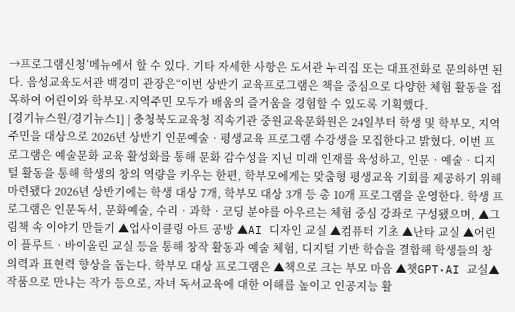→프로그램신청’메뉴에서 할 수 있다. 기타 자세한 사항은 도서관 누리집 또는 대표전화로 문의하면 된다. 음성교육도서관 백경미 관장은“이번 상반기 교육프로그램은 책을 중심으로 다양한 체험 활동을 접목하여 어린이와 학부모·지역주민 모두가 배움의 즐거움을 경험할 수 있도록 기획했다.
[경기뉴스원/경기뉴스1] | 충청북도교육청 직속기관 중원교육문화원은 24일부터 학생 및 학부모, 지역주민을 대상으로 2026년 상반기 인문예술‧평생교육 프로그램 수강생을 모집한다고 밝혔다. 이번 프로그램은 예술문화 교육 활성화를 통해 문화 감수성을 지닌 미래 인재를 육성하고, 인문‧예술‧디지털 활동을 통해 학생의 창의 역량을 키우는 한편, 학부모에게는 맞춤형 평생교육 기회를 제공하기 위해 마련됐다 2026년 상반기에는 학생 대상 7개, 학부모 대상 3개 등 총 10개 프로그램을 운영한다. 학생 프로그램은 인문독서, 문화예술, 수리‧과학‧코딩 분야를 아우르는 체험 중심 강좌로 구성됐으며, ▲그림책 속 이야기 만들기 ▲업사이클링 아트 공방 ▲AI 디자인 교실 ▲컴퓨터 기초 ▲난타 교실 ▲어린이 플루트‧바이올린 교실 등을 통해 창작 활동과 예술 체험, 디지털 기반 학습을 결합해 학생들의 창의력과 표현력 향상을 돕는다. 학부모 대상 프로그램은 ▲책으로 크는 부모 마음 ▲챗GPT·AI 교실▲작품으로 만나는 작가 등으로, 자녀 독서교육에 대한 이해를 높이고 인공지능 활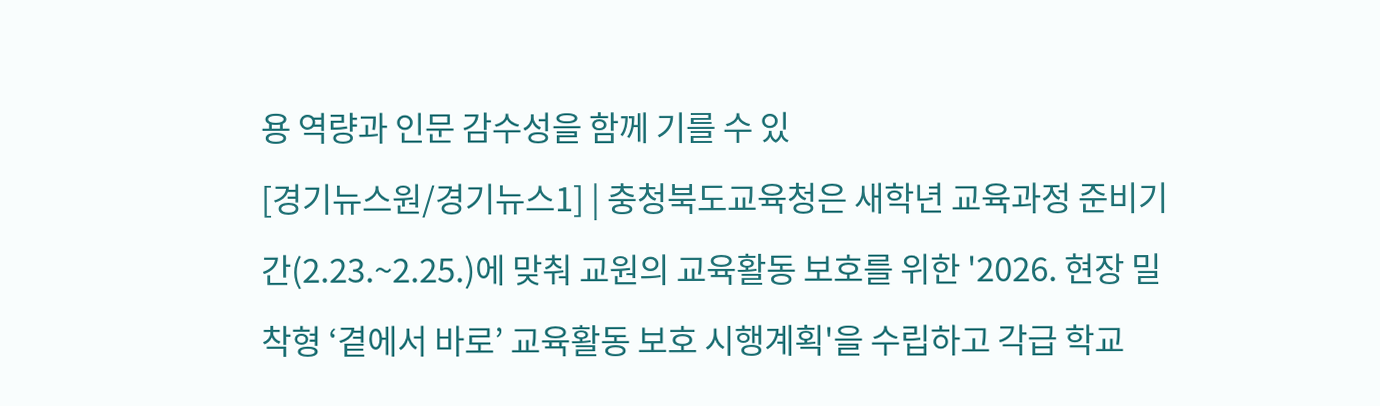용 역량과 인문 감수성을 함께 기를 수 있
[경기뉴스원/경기뉴스1] | 충청북도교육청은 새학년 교육과정 준비기간(2.23.~2.25.)에 맞춰 교원의 교육활동 보호를 위한 '2026. 현장 밀착형 ‘곁에서 바로’ 교육활동 보호 시행계획'을 수립하고 각급 학교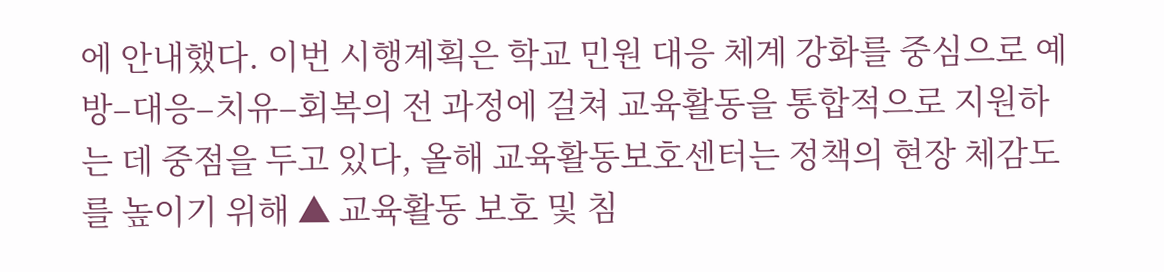에 안내했다. 이번 시행계획은 학교 민원 대응 체계 강화를 중심으로 예방–대응–치유–회복의 전 과정에 걸쳐 교육활동을 통합적으로 지원하는 데 중점을 두고 있다, 올해 교육활동보호센터는 정책의 현장 체감도를 높이기 위해 ▲ 교육활동 보호 및 침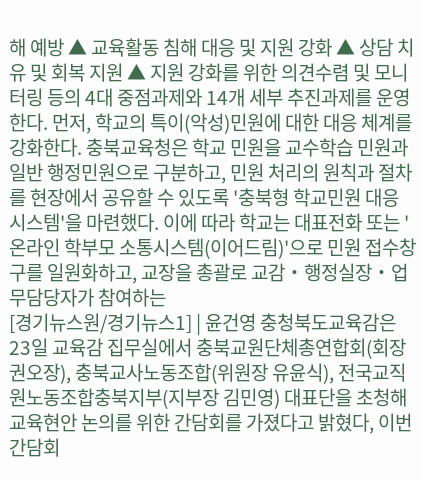해 예방 ▲ 교육활동 침해 대응 및 지원 강화 ▲ 상담 치유 및 회복 지원 ▲ 지원 강화를 위한 의견수렴 및 모니터링 등의 4대 중점과제와 14개 세부 추진과제를 운영한다. 먼저, 학교의 특이(악성)민원에 대한 대응 체계를 강화한다. 충북교육청은 학교 민원을 교수학습 민원과 일반 행정민원으로 구분하고, 민원 처리의 원칙과 절차를 현장에서 공유할 수 있도록 '충북형 학교민원 대응 시스템'을 마련했다. 이에 따라 학교는 대표전화 또는 '온라인 학부모 소통시스템(이어드림)'으로 민원 접수창구를 일원화하고, 교장을 총괄로 교감‧행정실장‧업무담당자가 참여하는
[경기뉴스원/경기뉴스1] | 윤건영 충청북도교육감은 23일 교육감 집무실에서 충북교원단체총연합회(회장 권오장), 충북교사노동조합(위원장 유윤식), 전국교직원노동조합충북지부(지부장 김민영) 대표단을 초청해 교육현안 논의를 위한 간담회를 가졌다고 밝혔다, 이번 간담회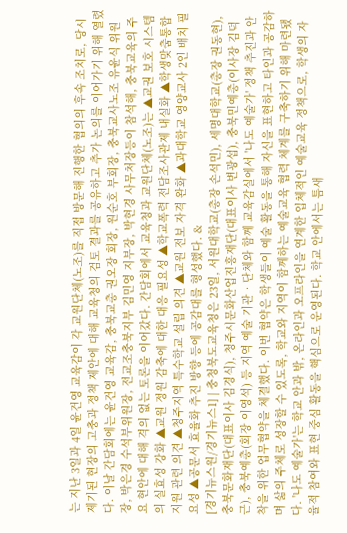는 지난 3일과 4일 윤건영 교육감이 각 교원단체(노조)를 직접 방문해 진행한 협의의 후속 조치로, 당시 제기된 현장의 고충과 정책 제안에 대해 교육청의 검토 결과를 공유하고 추가 논의를 이어가기 위해 열렸다. 이날 간담회에는 윤건영 교육감, 충북교총 권오장 회장, 원순호 부회장, 충북교사노조 유윤식 위원장, 박은경 수석부위원장, 전교조충북지부 김민영 지부장, 박현경 사무처장등이 참석해, 충북교육의 주요 현안에 대해 격의 없는 토론을 이어갔다. 간담회에서 교육청과 교원단체(노조)는 ▲교권 보호 시스템의 실효성 강화 ▲교원 정원 감축에 대한 대응 필요성 ▲학교폭력 전담조사관제 내실화 ▲학생맞춤통합지원 관련 의견 ▲청주지역 특수학교 설립 의견 ▲교원 전보 자격 완화 ▲과대학교 영양교사 2인 배치 필요성 ▲공문서 효율화 추진 방향 등에 공감대를 형성했다. &
[경기뉴스원/경기뉴스1] | 충청북도교육청은 23일, 서원대학교(총장 손석민), 세명대학교(총장 권동현), 충북문화재단(대표이사 김경식), 청주시문화산업진흥재단(대표이사 변광섭), 충북민예총(이사장 김덕근), 충북예총(회장 이영석) 등 지역 예술 기관‧단체와 함께 교육감실에서 '나도 예술가' 정책 추진과 안착을 위한 업무협약을 체결했다. 이번 협약은 학생들이 예술 활동을 통해 자신을 표현하고 타인과 공감하며 삶의 주체로 성장할 수 있도록, 학교와 지역이 함께하는 예술교육 협력 체계를 구축하기 위해 마련됐다. '나도 예술가'는 학교 안과 밖, 온라인과 오프라인을 연계한 입체적인 예술교육 정책으로, 학생의 자율적 참여와 표현 중심 활동을 핵심으로 운영된다. 학교 안에서는 틈새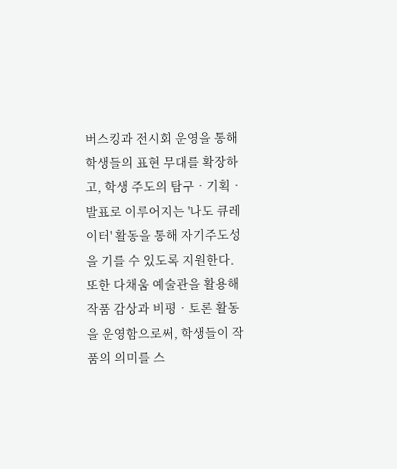버스킹과 전시회 운영을 통해 학생들의 표현 무대를 확장하고, 학생 주도의 탐구‧기획‧발표로 이루어지는 '나도 큐레이터' 활동을 통해 자기주도성을 기를 수 있도록 지원한다. 또한 다채움 예술관을 활용해 작품 감상과 비평‧토론 활동을 운영함으로써, 학생들이 작품의 의미를 스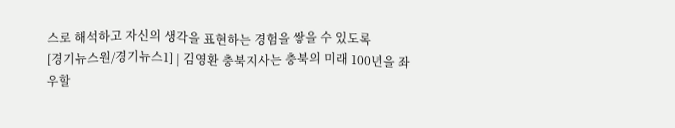스로 해석하고 자신의 생각을 표현하는 경험을 쌓을 수 있도록
[경기뉴스원/경기뉴스1] | 김영환 충북지사는 충북의 미래 100년을 좌우할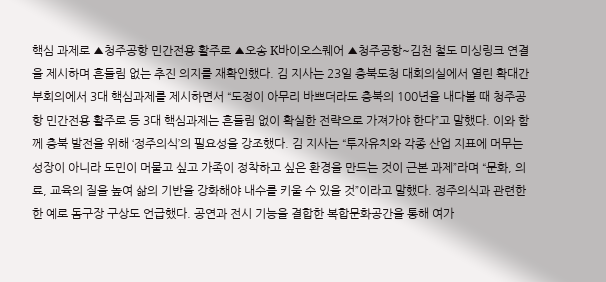핵심 과제로 ▲청주공항 민간전용 활주로 ▲오송 K바이오스퀘어 ▲청주공항~김천 철도 미싱링크 연결을 제시하며 흔들림 없는 추진 의지를 재확인했다. 김 지사는 23일 충북도청 대회의실에서 열린 확대간부회의에서 3대 핵심과제를 제시하면서 “도정이 아무리 바쁘더라도 충북의 100년을 내다볼 때 청주공항 민간전용 활주로 등 3대 핵심과제는 흔들림 없이 확실한 전략으로 가져가야 한다”고 말했다. 이와 함께 충북 발전을 위해 ‘정주의식’의 필요성을 강조했다. 김 지사는 “투자유치와 각종 산업 지표에 머무는 성장이 아니라 도민이 머물고 싶고 가족이 정착하고 싶은 환경을 만드는 것이 근본 과제”라며 “문화, 의료, 교육의 질을 높여 삶의 기반을 강화해야 내수를 키울 수 있을 것”이라고 말했다. 정주의식과 관련한 한 예로 돔구장 구상도 언급했다. 공연과 전시 기능을 결합한 복합문화공간을 통해 여가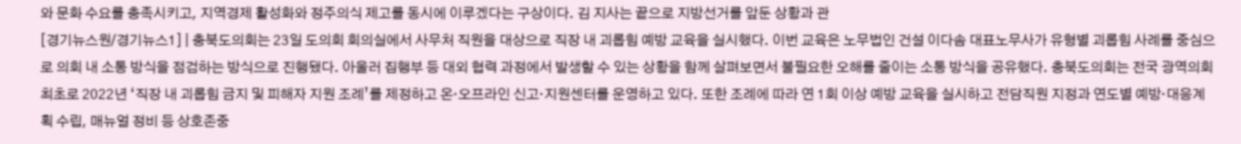와 문화 수요를 충족시키고, 지역경제 활성화와 정주의식 제고를 동시에 이루겠다는 구상이다. 김 지사는 끝으로 지방선거를 앞둔 상황과 관
[경기뉴스원/경기뉴스1] | 충북도의회는 23일 도의회 회의실에서 사무처 직원을 대상으로 직장 내 괴롭힘 예방 교육을 실시했다. 이번 교육은 노무법인 건설 이다솜 대표노무사가 유형별 괴롭힘 사례를 중심으로 의회 내 소통 방식을 점검하는 방식으로 진행됐다. 아울러 집행부 등 대외 협력 과정에서 발생할 수 있는 상황을 함께 살펴보면서 불필요한 오해를 줄이는 소통 방식을 공유했다. 충북도의회는 전국 광역의회 최초로 2022년 ‘직장 내 괴롭힘 금지 및 피해자 지원 조례’를 제정하고 온·오프라인 신고·지원센터를 운영하고 있다. 또한 조례에 따라 연 1회 이상 예방 교육을 실시하고 전담직원 지정과 연도별 예방·대응계획 수립, 매뉴얼 정비 등 상호존중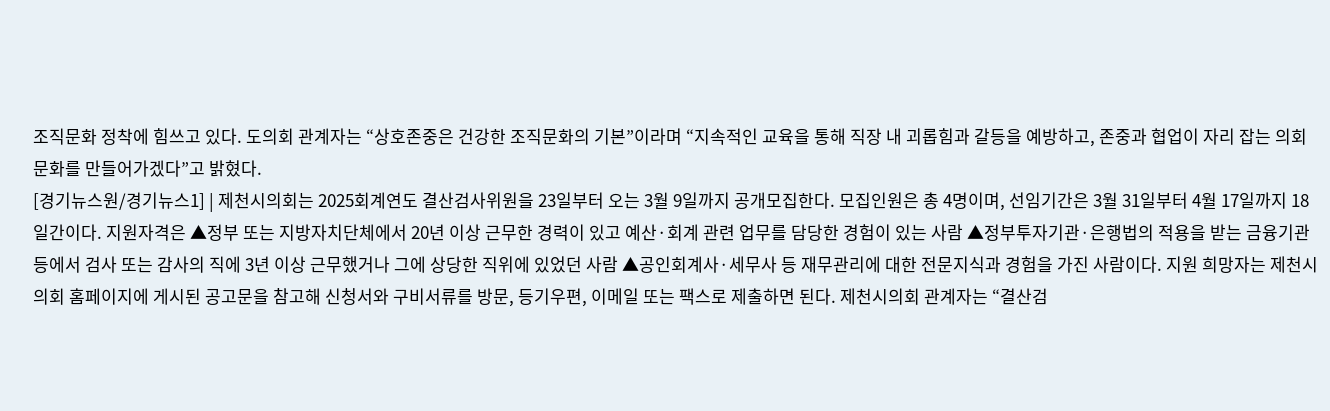조직문화 정착에 힘쓰고 있다. 도의회 관계자는 “상호존중은 건강한 조직문화의 기본”이라며 “지속적인 교육을 통해 직장 내 괴롭힘과 갈등을 예방하고, 존중과 협업이 자리 잡는 의회 문화를 만들어가겠다”고 밝혔다.
[경기뉴스원/경기뉴스1] | 제천시의회는 2025회계연도 결산검사위원을 23일부터 오는 3월 9일까지 공개모집한다. 모집인원은 총 4명이며, 선임기간은 3월 31일부터 4월 17일까지 18일간이다. 지원자격은 ▲정부 또는 지방자치단체에서 20년 이상 근무한 경력이 있고 예산·회계 관련 업무를 담당한 경험이 있는 사람 ▲정부투자기관·은행법의 적용을 받는 금융기관 등에서 검사 또는 감사의 직에 3년 이상 근무했거나 그에 상당한 직위에 있었던 사람 ▲공인회계사·세무사 등 재무관리에 대한 전문지식과 경험을 가진 사람이다. 지원 희망자는 제천시의회 홈페이지에 게시된 공고문을 참고해 신청서와 구비서류를 방문, 등기우편, 이메일 또는 팩스로 제출하면 된다. 제천시의회 관계자는 “결산검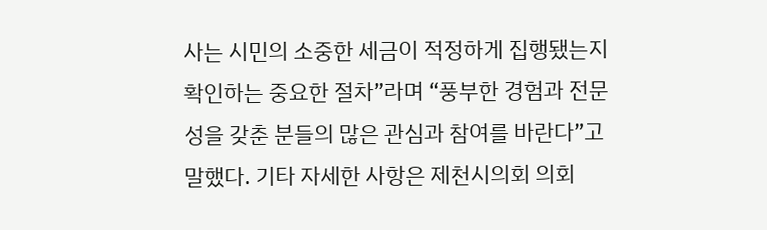사는 시민의 소중한 세금이 적정하게 집행됐는지 확인하는 중요한 절차”라며 “풍부한 경험과 전문성을 갖춘 분들의 많은 관심과 참여를 바란다”고 말했다. 기타 자세한 사항은 제천시의회 의회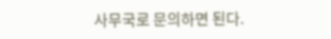사무국로 문의하면 된다.